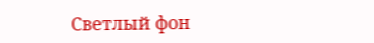Светлый фон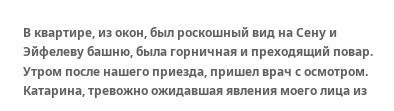В квартире, из окон, был роскошный вид на Сену и Эйфелеву башню, была горничная и преходящий повар. Утром после нашего приезда, пришел врач с осмотром. Катарина, тревожно ожидавшая явления моего лица из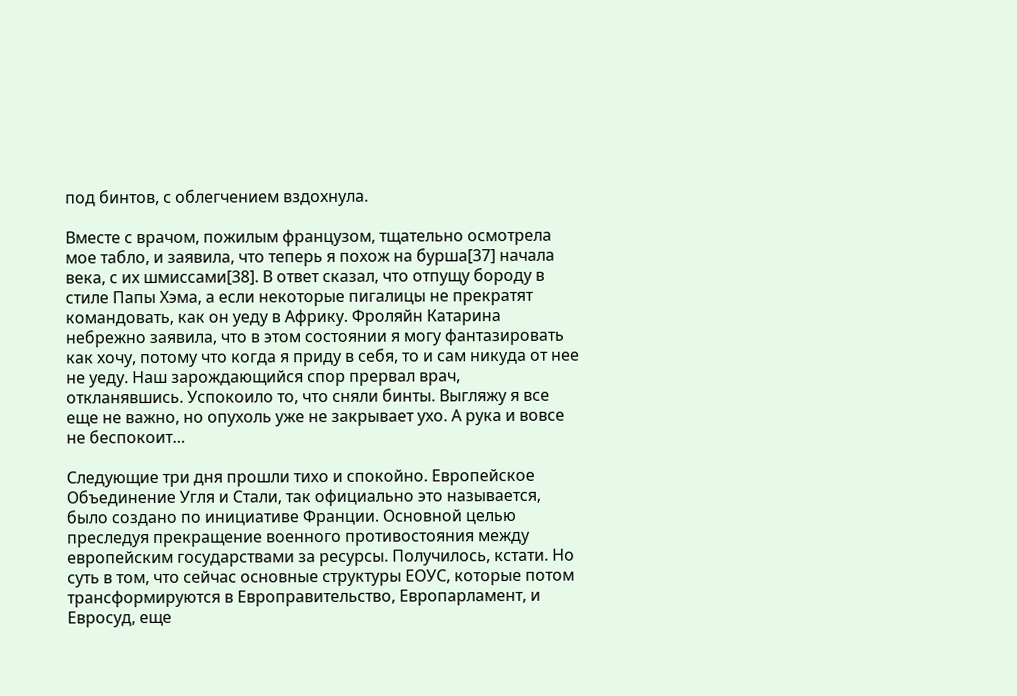под бинтов, с облегчением вздохнула.

Вместе с врачом, пожилым французом, тщательно осмотрела мое табло, и заявила, что теперь я похож на бурша[37] начала века, с их шмиссами[38]. В ответ сказал, что отпущу бороду в стиле Папы Хэма, а если некоторые пигалицы не прекратят командовать, как он уеду в Африку. Фроляйн Катарина небрежно заявила, что в этом состоянии я могу фантазировать как хочу, потому что когда я приду в себя, то и сам никуда от нее не уеду. Наш зарождающийся спор прервал врач, откланявшись. Успокоило то, что сняли бинты. Выгляжу я все еще не важно, но опухоль уже не закрывает ухо. А рука и вовсе не беспокоит…

Следующие три дня прошли тихо и спокойно. Европейское Объединение Угля и Стали, так официально это называется, было создано по инициативе Франции. Основной целью преследуя прекращение военного противостояния между европейским государствами за ресурсы. Получилось, кстати. Но суть в том, что сейчас основные структуры ЕОУС, которые потом трансформируются в Европравительство, Европарламент, и Евросуд, еще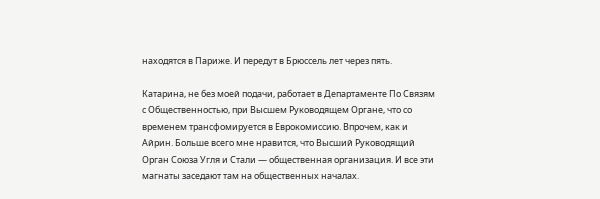находятся в Париже. И передут в Брюссель лет через пять.

Катарина, не без моей подачи, работает в Департаменте По Связям с Общественностью, при Высшем Руководящем Органе, что со временем трансфомируется в Еврокомиссию. Впрочем, как и Айрин. Больше всего мне нравится, что Высший Руководящий Орган Союза Угля и Стали — общественная организация. И все эти магнаты заседают там на общественных началах.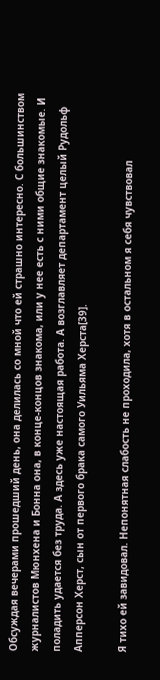Обсуждая вечерами прошедший день, она делилась со мной что ей страшно интересно. С большинством журналистов Мюнхена и Бонна она, в конце-концов знакома, или у нее есть с ними общие знакомые. И поладить удается без труда. А здесь уже настоящая работа. А возглавляет департамент целый Рудольф Апперсон Херст, сын от первого брака самого Уильяма Херста[39].

Я тихо ей завидовал. Непонятная слабость не проходила, хотя в остальном я себя чувствовал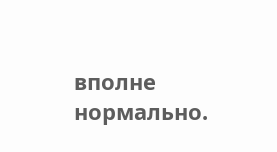вполне нормально.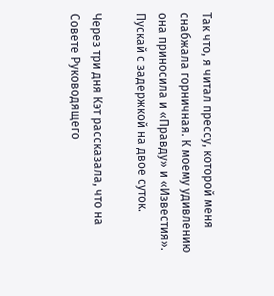Так что, я читал прессу, которой меня снабжала горничная. К моему удивлению она приносила и «Правду» и «Известия». Пускай с задержкой на двое суток.

Через три дня Кэт рассказала, что на Совете Руководящего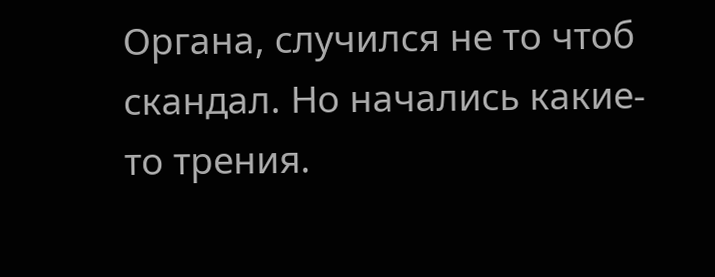Органа, случился не то чтоб скандал. Но начались какие-то трения.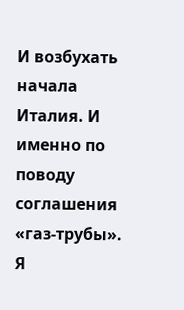И возбухать начала Италия. И именно по поводу соглашения «газ-трубы». Я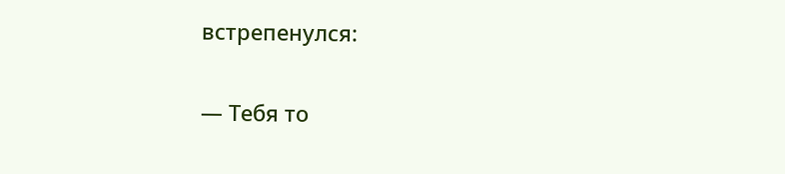встрепенулся:

— Тебя то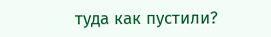туда как пустили?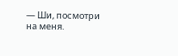— Ши, посмотри на меня.